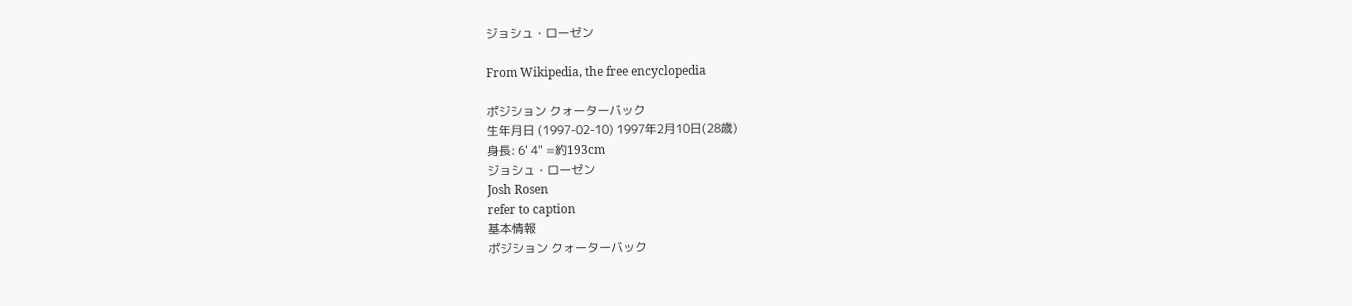ジョシュ・ローゼン

From Wikipedia, the free encyclopedia

ポジション クォーターバック
生年月日 (1997-02-10) 1997年2月10日(28歳)
身長: 6' 4" =約193cm
ジョシュ・ローゼン
Josh Rosen
refer to caption
基本情報
ポジション クォーターバック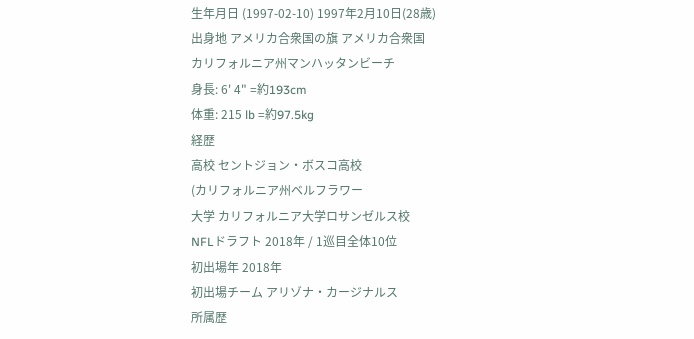生年月日 (1997-02-10) 1997年2月10日(28歳)
出身地 アメリカ合衆国の旗 アメリカ合衆国
カリフォルニア州マンハッタンビーチ
身長: 6' 4" =約193cm
体重: 215 lb =約97.5kg
経歴
高校 セントジョン・ボスコ高校
(カリフォルニア州ベルフラワー
大学 カリフォルニア大学ロサンゼルス校
NFLドラフト 2018年 / 1巡目全体10位
初出場年 2018年
初出場チーム アリゾナ・カージナルス
所属歴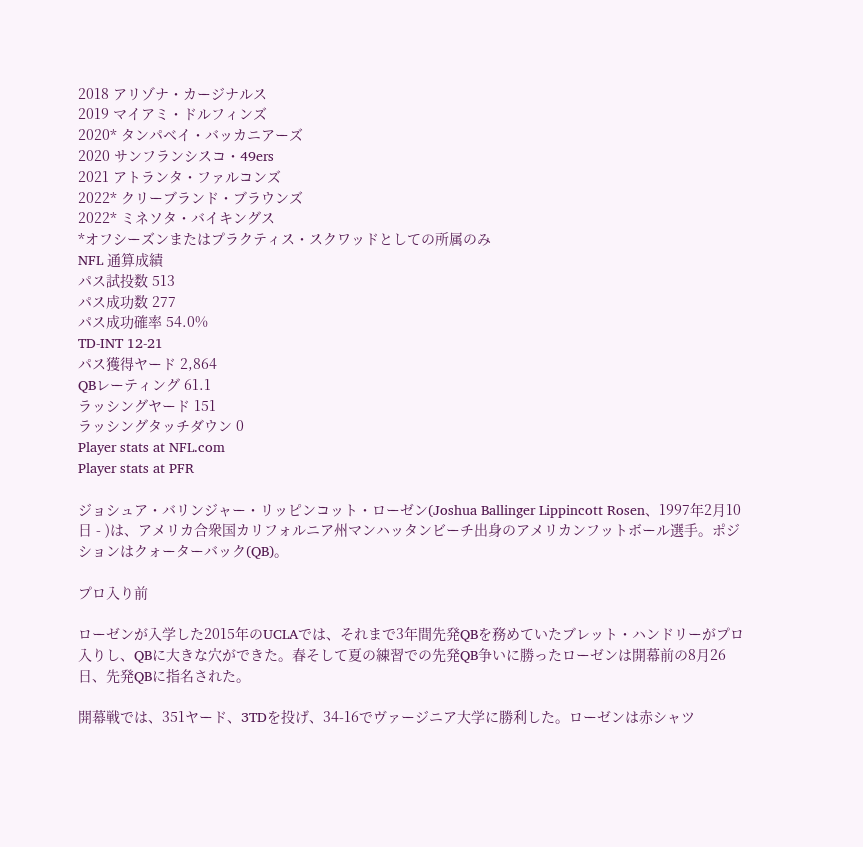2018 アリゾナ・カージナルス
2019 マイアミ・ドルフィンズ
2020* タンパベイ・バッカニアーズ
2020 サンフランシスコ・49ers
2021 アトランタ・ファルコンズ
2022* クリーブランド・ブラウンズ
2022* ミネソタ・バイキングス
*オフシーズンまたはプラクティス・スクワッドとしての所属のみ
NFL 通算成績
パス試投数 513
パス成功数 277
パス成功確率 54.0%
TD-INT 12-21
パス獲得ヤード 2,864
QBレーティング 61.1
ラッシングヤード 151
ラッシングタッチダウン 0
Player stats at NFL.com
Player stats at PFR

ジョシュア・バリンジャー・リッピンコット・ローゼン(Joshua Ballinger Lippincott Rosen、1997年2月10日 - )は、アメリカ合衆国カリフォルニア州マンハッタンビーチ出身のアメリカンフットボール選手。ポジションはクォーターバック(QB)。

プロ入り前

ローゼンが入学した2015年のUCLAでは、それまで3年間先発QBを務めていたブレット・ハンドリーがプロ入りし、QBに大きな穴ができた。春そして夏の練習での先発QB争いに勝ったローゼンは開幕前の8月26日、先発QBに指名された。

開幕戦では、351ヤード、3TDを投げ、34-16でヴァージニア大学に勝利した。ローゼンは赤シャツ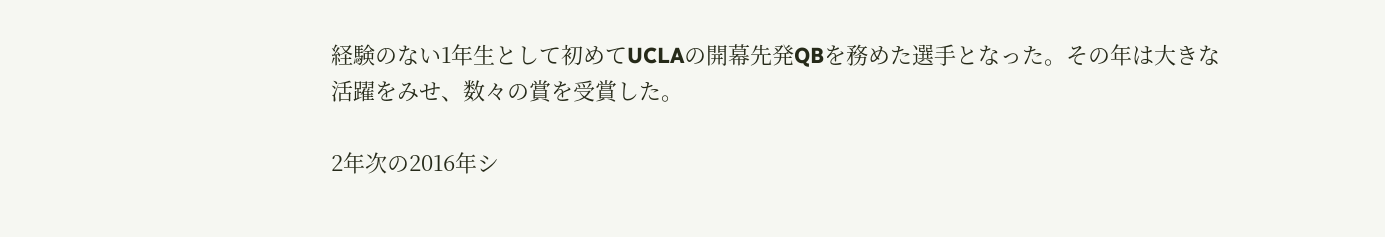経験のない1年生として初めてUCLAの開幕先発QBを務めた選手となった。その年は大きな活躍をみせ、数々の賞を受賞した。

2年次の2016年シ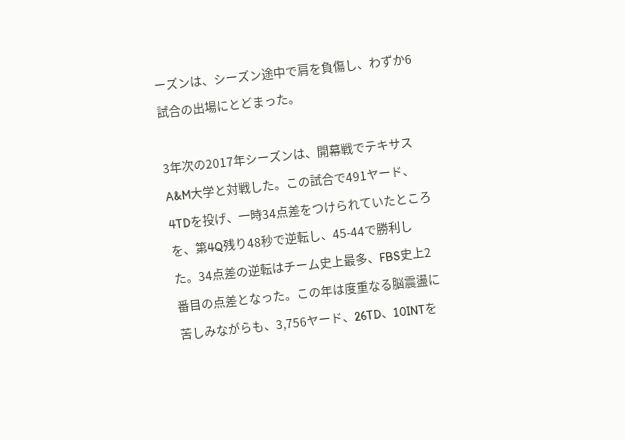ーズンは、シーズン途中で肩を負傷し、わずか6試合の出場にとどまった。

3年次の2017年シーズンは、開幕戦でテキサスA&M大学と対戦した。この試合で491ヤード、4TDを投げ、一時34点差をつけられていたところを、第4Q残り48秒で逆転し、45-44で勝利した。34点差の逆転はチーム史上最多、FBS史上2番目の点差となった。この年は度重なる脳震盪に苦しみながらも、3,756ヤード、26TD、10INTを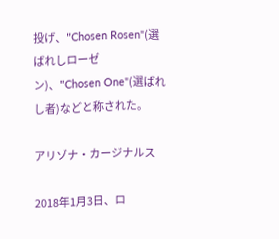投げ、"Chosen Rosen"(選ばれしローゼン)、"Chosen One"(選ばれし者)などと称された。

アリゾナ・カージナルス

2018年1月3日、ロ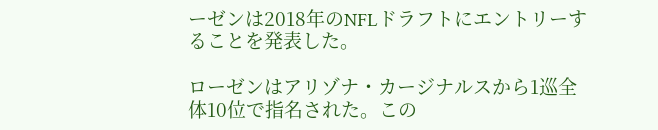ーゼンは2018年のNFLドラフトにエントリーすることを発表した。

ローゼンはアリゾナ・カージナルスから1巡全体10位で指名された。この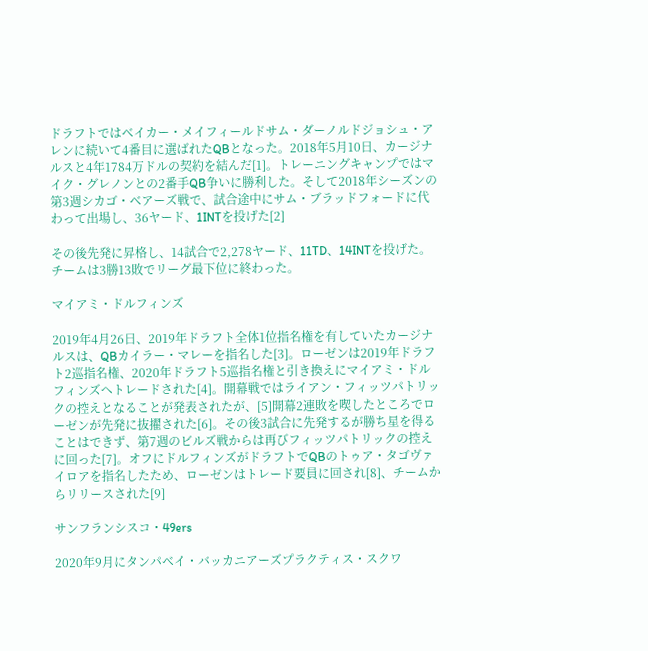ドラフトではベイカー・メイフィールドサム・ダーノルドジョシュ・アレンに続いて4番目に選ばれたQBとなった。2018年5月10日、カージナルスと4年1784万ドルの契約を結んだ[1]。トレーニングキャンプではマイク・グレノンとの2番手QB争いに勝利した。そして2018年シーズンの第3週シカゴ・ベアーズ戦で、試合途中にサム・ブラッドフォードに代わって出場し、36ヤード、1INTを投げた[2]

その後先発に昇格し、14試合で2,278ヤード、11TD、14INTを投げた。チームは3勝13敗でリーグ最下位に終わった。

マイアミ・ドルフィンズ

2019年4月26日、2019年ドラフト全体1位指名権を有していたカージナルスは、QBカイラー・マレーを指名した[3]。ローゼンは2019年ドラフト2巡指名権、2020年ドラフト5巡指名権と引き換えにマイアミ・ドルフィンズへトレードされた[4]。開幕戦ではライアン・フィッツパトリックの控えとなることが発表されたが、[5]開幕2連敗を喫したところでローゼンが先発に抜擢された[6]。その後3試合に先発するが勝ち星を得ることはできず、第7週のビルズ戦からは再びフィッツパトリックの控えに回った[7]。オフにドルフィンズがドラフトでQBのトゥア・タゴヴァイロアを指名したため、ローゼンはトレード要員に回され[8]、チームからリリースされた[9]

サンフランシスコ・49ers

2020年9月にタンパベイ・バッカニアーズプラクティス・スクワ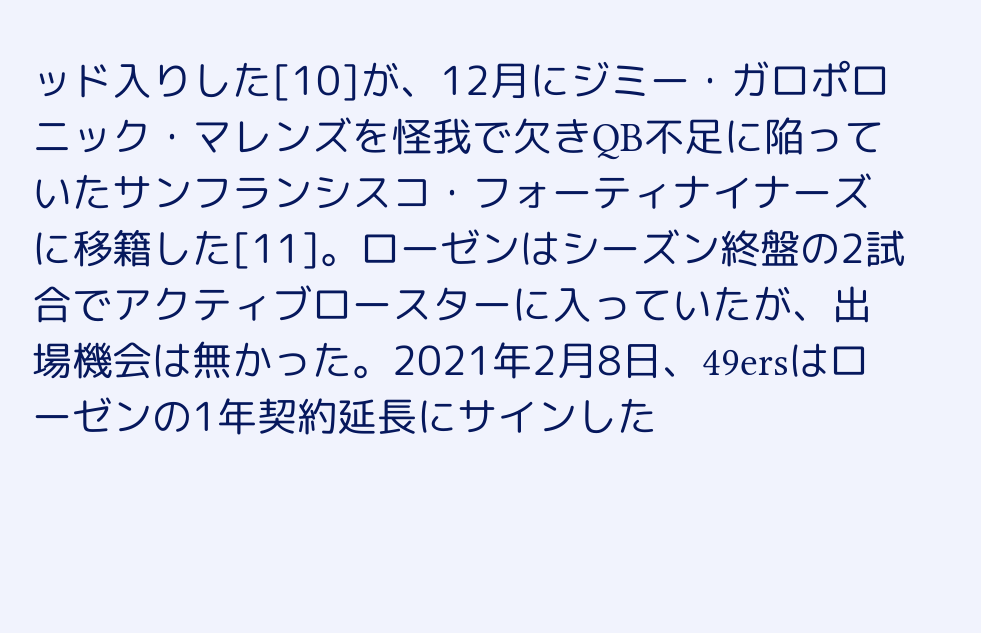ッド入りした[10]が、12月にジミー・ガロポロニック・マレンズを怪我で欠きQB不足に陥っていたサンフランシスコ・フォーティナイナーズに移籍した[11]。ローゼンはシーズン終盤の2試合でアクティブロースターに入っていたが、出場機会は無かった。2021年2月8日、49ersはローゼンの1年契約延長にサインした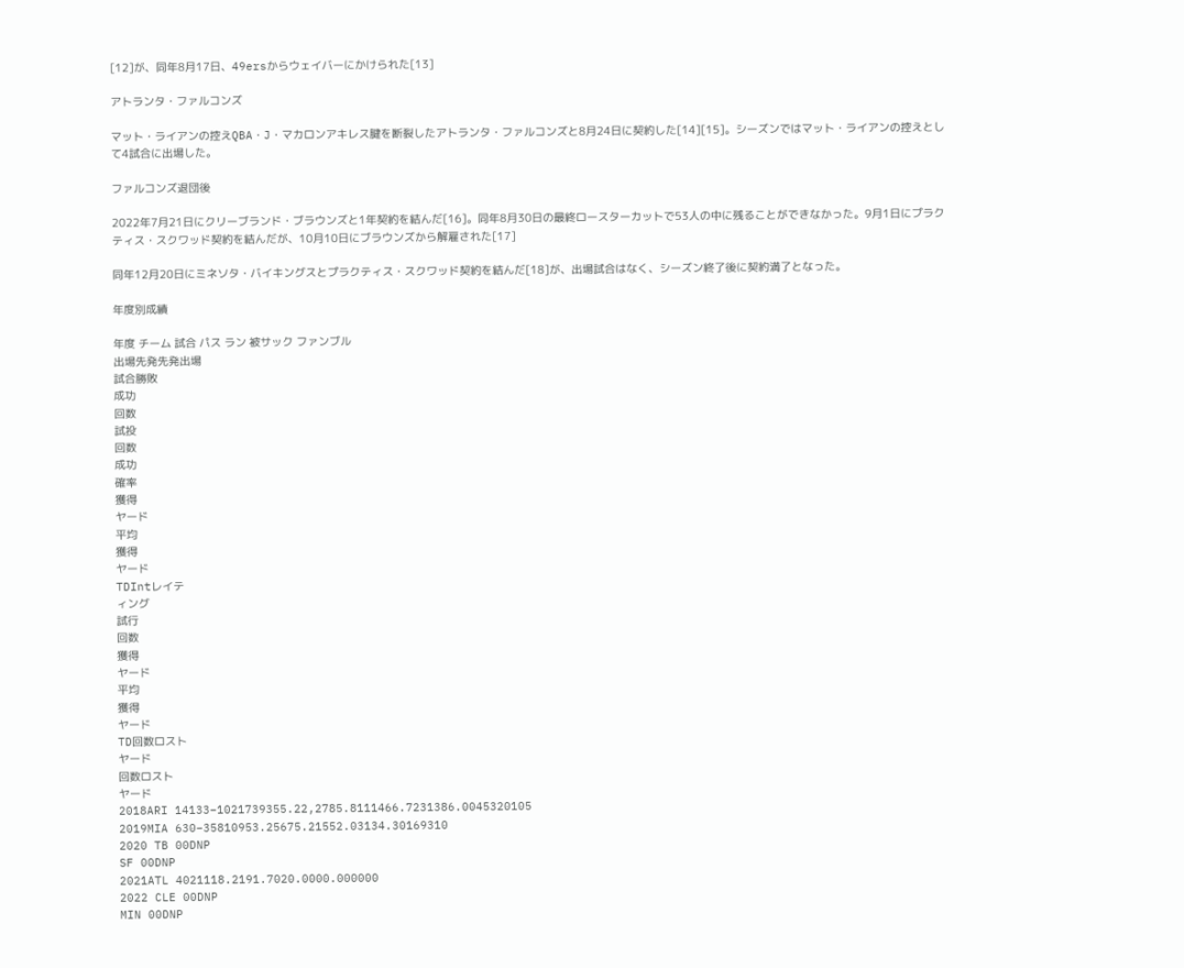[12]が、同年8月17日、49ersからウェイバーにかけられた[13]

アトランタ・ファルコンズ

マット・ライアンの控えQBA・J・マカロンアキレス腱を断裂したアトランタ・ファルコンズと8月24日に契約した[14][15]。シーズンではマット・ライアンの控えとして4試合に出場した。

ファルコンズ退団後

2022年7月21日にクリーブランド・ブラウンズと1年契約を結んだ[16]。同年8月30日の最終ロースターカットで53人の中に残ることができなかった。9月1日にプラクティス・スクワッド契約を結んだが、10月10日にブラウンズから解雇された[17]

同年12月20日にミネソタ・バイキングスとプラクティス・スクワッド契約を結んだ[18]が、出場試合はなく、シーズン終了後に契約満了となった。

年度別成績

年度 チーム 試合 パス ラン 被サック ファンブル
出場先発先発出場
試合勝敗
成功
回数
試投
回数
成功
確率
獲得
ヤード
平均
獲得
ヤード
TDIntレイテ
ィング
試行
回数
獲得
ヤード
平均
獲得
ヤード
TD回数ロスト
ヤード
回数ロスト
ヤード
2018ARI 14133−1021739355.22,2785.8111466.7231386.0045320105
2019MIA 630−35810953.25675.21552.03134.30169310
2020 TB 00DNP
SF 00DNP
2021ATL 4021118.2191.7020.0000.000000
2022 CLE 00DNP
MIN 00DNP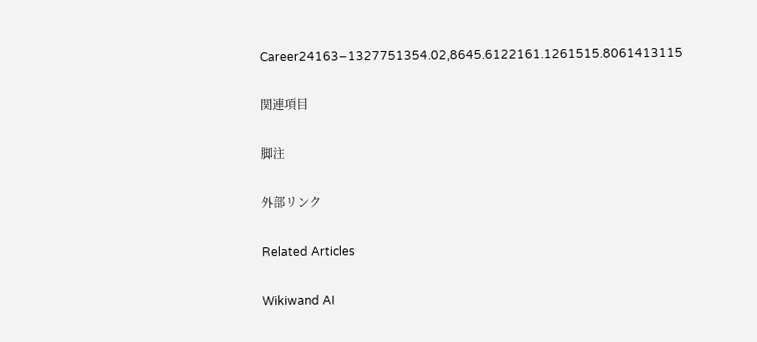Career24163−1327751354.02,8645.6122161.1261515.8061413115

関連項目

脚注

外部リンク

Related Articles

Wikiwand AI